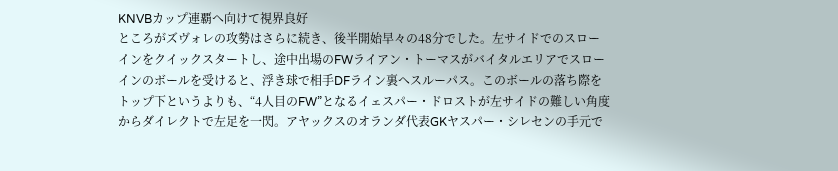KNVBカップ連覇へ向けて視界良好
ところがズヴォレの攻勢はさらに続き、後半開始早々の48分でした。左サイドでのスローインをクイックスタートし、途中出場のFWライアン・トーマスがバイタルエリアでスローインのボールを受けると、浮き球で相手DFライン裏へスルーパス。このボールの落ち際をトップ下というよりも、“4人目のFW”となるイェスパー・ドロストが左サイドの難しい角度からダイレクトで左足を一閃。アヤックスのオランダ代表GKヤスパー・シレセンの手元で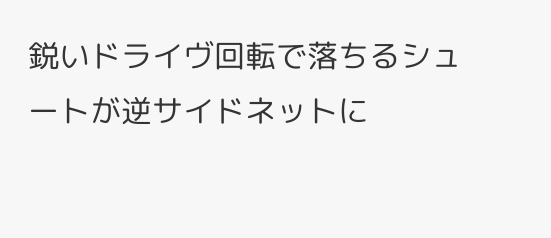鋭いドライヴ回転で落ちるシュートが逆サイドネットに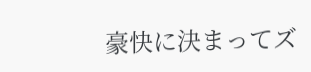豪快に決まってズ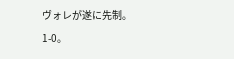ヴォレが遂に先制。1-0。